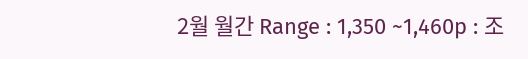2월 월간 Range : 1,350 ~1,460p : 조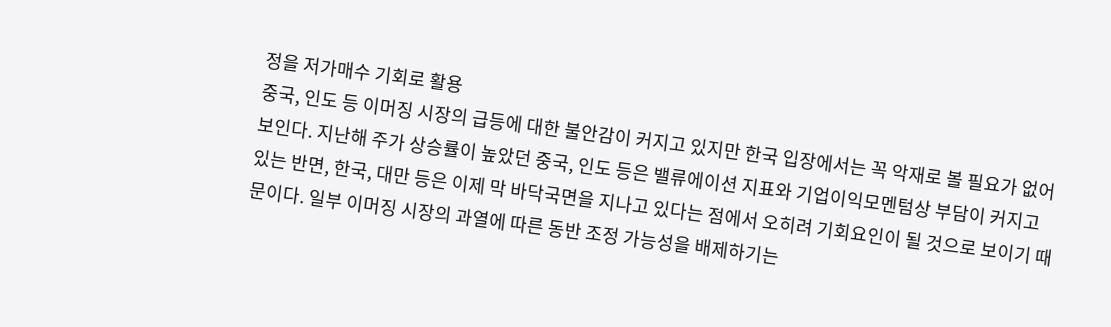정을 저가매수 기회로 활용
중국, 인도 등 이머징 시장의 급등에 대한 불안감이 커지고 있지만 한국 입장에서는 꼭 악재로 볼 필요가 없어 보인다. 지난해 주가 상승률이 높았던 중국, 인도 등은 밸류에이션 지표와 기업이익모멘텀상 부담이 커지고 있는 반면, 한국, 대만 등은 이제 막 바닥국면을 지나고 있다는 점에서 오히려 기회요인이 될 것으로 보이기 때문이다. 일부 이머징 시장의 과열에 따른 동반 조정 가능성을 배제하기는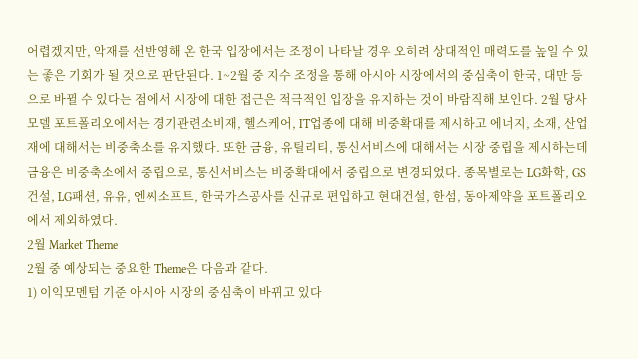어렵겠지만, 악재를 선반영해 온 한국 입장에서는 조정이 나타날 경우 오히려 상대적인 매력도를 높일 수 있는 좋은 기회가 될 것으로 판단된다. 1~2월 중 지수 조정을 통해 아시아 시장에서의 중심축이 한국, 대만 등으로 바뀔 수 있다는 점에서 시장에 대한 접근은 적극적인 입장을 유지하는 것이 바람직해 보인다. 2월 당사 모델 포트폴리오에서는 경기관련소비재, 헬스케어, IT업종에 대해 비중확대를 제시하고 에너지, 소재, 산업재에 대해서는 비중축소를 유지했다. 또한 금융, 유틸리티, 통신서비스에 대해서는 시장 중립을 제시하는데 금융은 비중축소에서 중립으로, 통신서비스는 비중확대에서 중립으로 변경되었다. 종목별로는 LG화학, GS건설, LG패션, 유유, 엔씨소프트, 한국가스공사를 신규로 편입하고 현대건설, 한섬, 동아제약을 포트폴리오에서 제외하였다.
2월 Market Theme
2월 중 예상되는 중요한 Theme은 다음과 같다.
1) 이익모멘텀 기준 아시아 시장의 중심축이 바뀌고 있다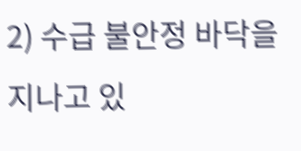2) 수급 불안정 바닥을 지나고 있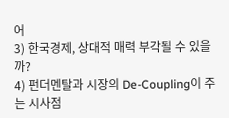어
3) 한국경제, 상대적 매력 부각될 수 있을까?
4) 펀더멘탈과 시장의 De-Coupling이 주는 시사점